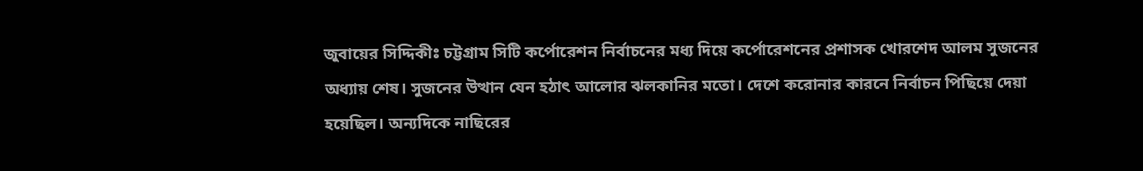জুবায়ের সিদ্দিকীঃ চট্টগ্রাম সিটি কর্পোরেশন নির্বাচনের মধ্য দিয়ে কর্পোরেশনের প্রশাসক খোরশেদ আলম সুজনের অধ্যায় শেষ। সুজনের উত্থান যেন হঠাৎ আলোর ঝলকানির মতো। দেশে করোনার কারনে নির্বাচন পিছিয়ে দেয়া হয়েছিল। অন্যদিকে নাছিরের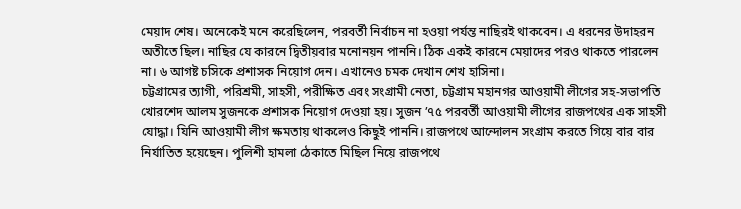মেয়াদ শেষ। অনেকেই মনে করেছিলেন, পরবর্তী নির্বাচন না হওয়া পর্যন্ত নাছিরই থাকবেন। এ ধরনের উদাহরন অতীতে ছিল। নাছির যে কারনে দ্বিতীয়বার মনোনয়ন পাননি। ঠিক একই কারনে মেয়াদের পরও থাকতে পারলেন না। ৬ আগষ্ট চসিকে প্রশাসক নিয়োগ দেন। এখানেও চমক দেখান শেখ হাসিনা।
চট্টগ্রামের ত্যাগী, পরিশ্রমী, সাহসী, পরীক্ষিত এবং সংগ্রামী নেতা, চট্টগ্রাম মহানগর আওয়ামী লীগের সহ-সভাপতি খোরশেদ আলম সুজনকে প্রশাসক নিয়োগ দেওয়া হয়। সুজন ’৭৫ পরবর্তী আওয়ামী লীগের রাজপথের এক সাহসী যোদ্ধা। যিনি আওয়ামী লীগ ক্ষমতায় থাকলেও কিছুই পাননি। রাজপথে আন্দোলন সংগ্রাম করতে গিয়ে বার বার নির্যাতিত হয়েছেন। পুলিশী হামলা ঠেকাতে মিছিল নিয়ে রাজপথে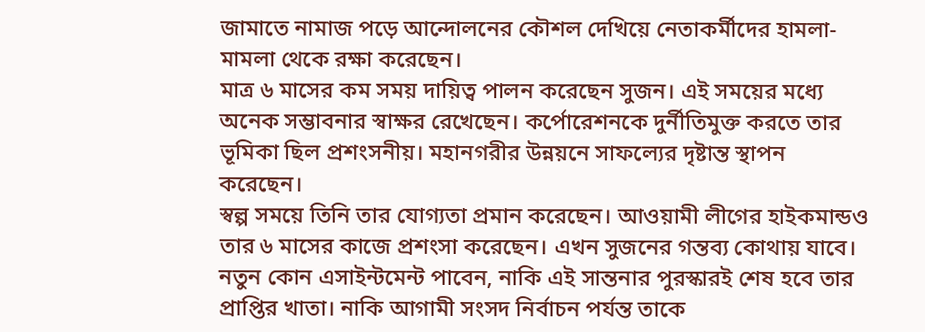জামাতে নামাজ পড়ে আন্দোলনের কৌশল দেখিয়ে নেতাকর্মীদের হামলা-মামলা থেকে রক্ষা করেছেন।
মাত্র ৬ মাসের কম সময় দায়িত্ব পালন করেছেন সুজন। এই সময়ের মধ্যে অনেক সম্ভাবনার স্বাক্ষর রেখেছেন। কর্পোরেশনকে দুর্নীতিমুক্ত করতে তার ভূমিকা ছিল প্রশংসনীয়। মহানগরীর উন্নয়নে সাফল্যের দৃষ্টান্ত স্থাপন করেছেন।
স্বল্প সময়ে তিনি তার যোগ্যতা প্রমান করেছেন। আওয়ামী লীগের হাইকমান্ডও তার ৬ মাসের কাজে প্রশংসা করেছেন। এখন সুজনের গন্তব্য কোথায় যাবে। নতুন কোন এসাইন্টমেন্ট পাবেন, নাকি এই সান্তনার পুরস্কারই শেষ হবে তার প্রাপ্তির খাতা। নাকি আগামী সংসদ নির্বাচন পর্যন্ত তাকে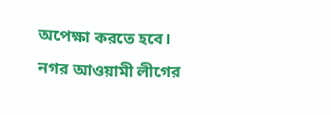অপেক্ষা করতে হবে। নগর আওয়ামী লীগের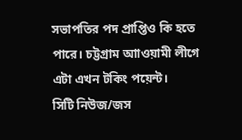সভাপতির পদ প্রাপ্তিও কি হতে পারে। চট্টগ্রাম আাওয়ামী লীগে এটা এখন টকিং পয়েন্ট।
সিটি নিউজ/জস